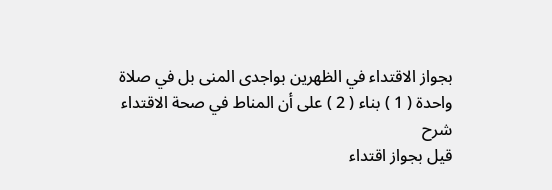بجواز الاقتداء في الظهرين بواجدى المنى بل في صلاة واحدة ( 1 ) بناء ( 2 ) على أن المناط في صحة الاقتداء
شرح
قيل بجواز اقتداء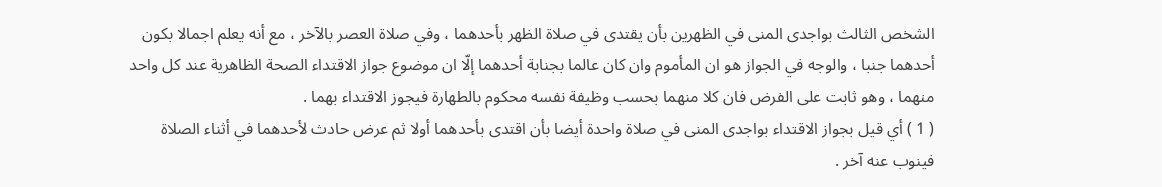الشخص الثالث بواجدى المنى في الظهرين بأن يقتدى في صلاة الظهر بأحدهما ، وفي صلاة العصر بالآخر ، مع أنه يعلم اجمالا بكون أحدهما جنبا ، والوجه في الجواز هو ان المأموم وان كان عالما بجنابة أحدهما إلّا ان موضوع جواز الاقتداء الصحة الظاهرية عند كل واحد منهما ، وهو ثابت على الفرض فان كلا منهما بحسب وظيفة نفسه محكوم بالطهارة فيجوز الاقتداء بهما .
( 1 ) أي قيل بجواز الاقتداء بواجدى المنى في صلاة واحدة أيضا بأن اقتدى بأحدهما أولا ثم عرض حادث لأحدهما في أثناء الصلاة فينوب عنه آخر .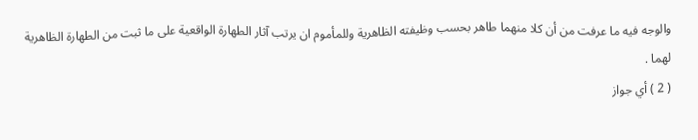والوجه فيه ما عرفت من أن كلا منهما طاهر بحسب وظيفته الظاهرية وللمأموم ان يرتب آثار الطهارة الواقعية على ما ثبت من الطهارة الظاهرية لهما .
( 2 ) أي جواز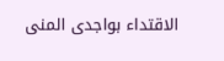الاقتداء بواجدى المنى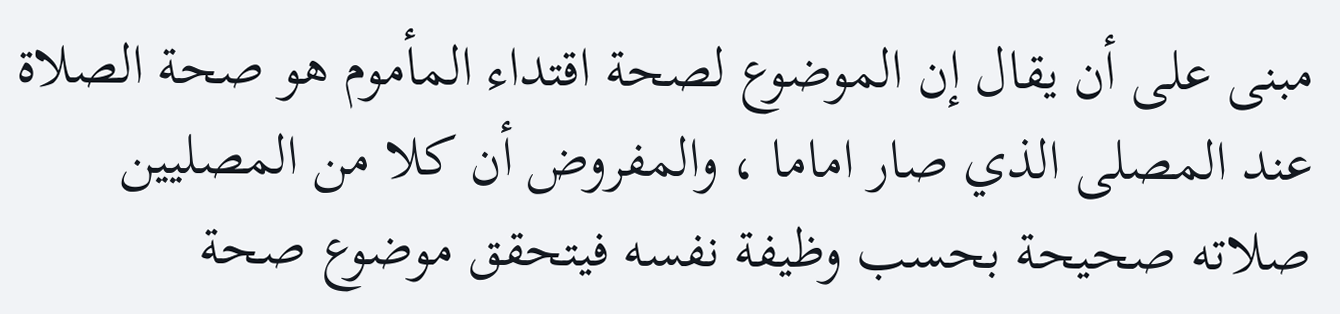مبنى على أن يقال إن الموضوع لصحة اقتداء المأموم هو صحة الصلاة عند المصلى الذي صار اماما ، والمفروض أن كلا من المصليين صلاته صحيحة بحسب وظيفة نفسه فيتحقق موضوع صحة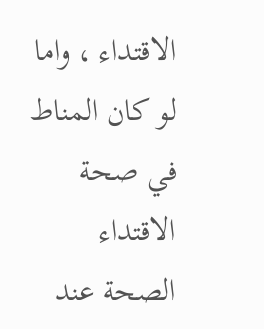الاقتداء ، واما لو كان المناط في صحة الاقتداء الصحة عند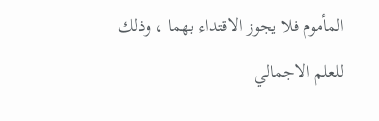المأموم فلا يجوز الاقتداء بهما ، وذلك للعلم الاجمالي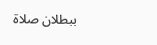ببطلان صلاة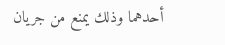أحدهما وذلك يمنع من جريان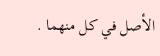الأصل في كل منهما .